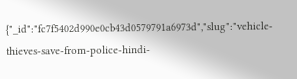{"_id":"fc7f5402d990e0cb43d0579791a6973d","slug":"vehicle-thieves-save-from-police-hindi-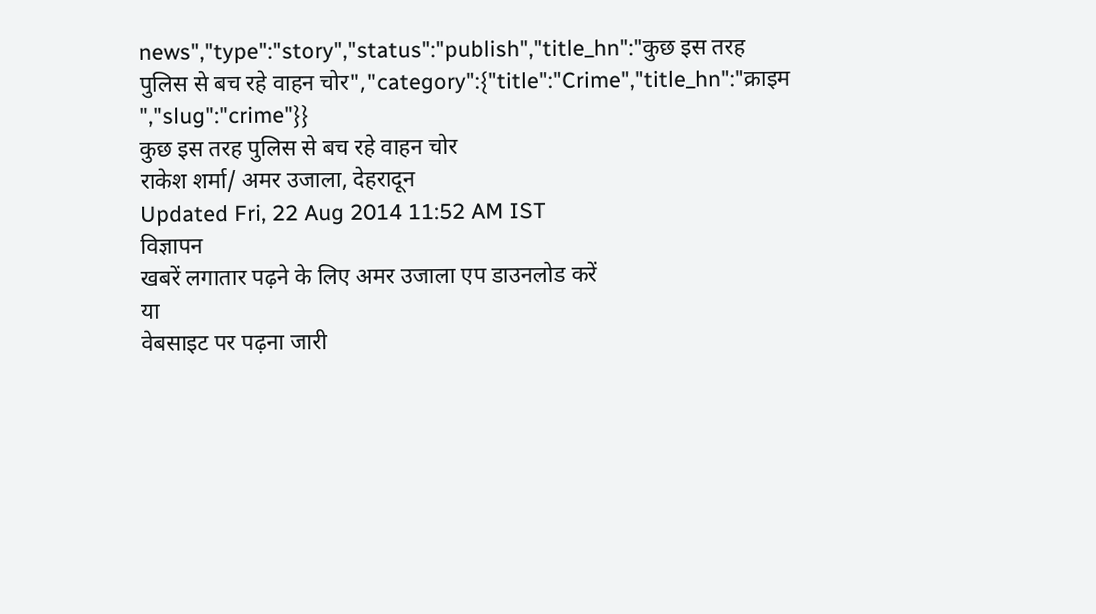news","type":"story","status":"publish","title_hn":"कुछ इस तरह पुलिस से बच रहे वाहन चोर","category":{"title":"Crime","title_hn":"क्राइम ","slug":"crime"}}
कुछ इस तरह पुलिस से बच रहे वाहन चोर
राकेश शर्मा/ अमर उजाला, देहरादून
Updated Fri, 22 Aug 2014 11:52 AM IST
विज्ञापन
खबरें लगातार पढ़ने के लिए अमर उजाला एप डाउनलोड करें
या
वेबसाइट पर पढ़ना जारी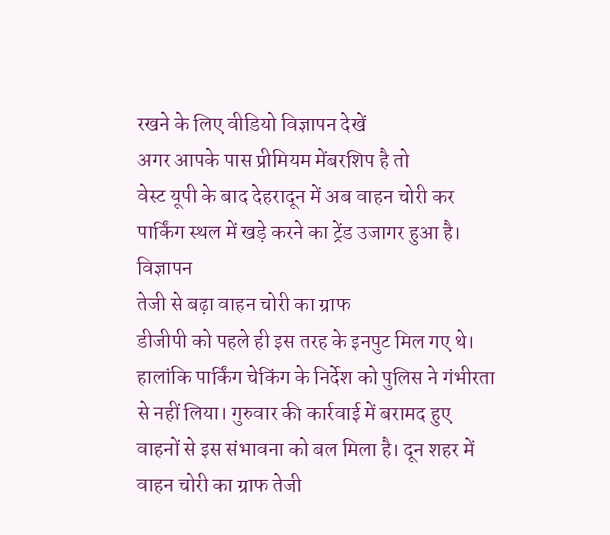रखने के लिए वीडियो विज्ञापन देखें
अगर आपके पास प्रीमियम मेंबरशिप है तो
वेस्ट यूपी के बाद देहरादून में अब वाहन चोरी कर पार्किंग स्थल में खड़े करने का ट्रेंड उजागर हुआ है।
विज्ञापन
तेजी से बढ़ा वाहन चोरी का ग्राफ
डीजीपी को पहले ही इस तरह के इनपुट मिल गए थे। हालांकि पार्किंग चेकिंग के निर्देश को पुलिस ने गंभीरता से नहीं लिया। गुरुवार की कार्रवाई में बरामद हुए वाहनों से इस संभावना को बल मिला है। दून शहर में वाहन चोरी का ग्राफ तेजी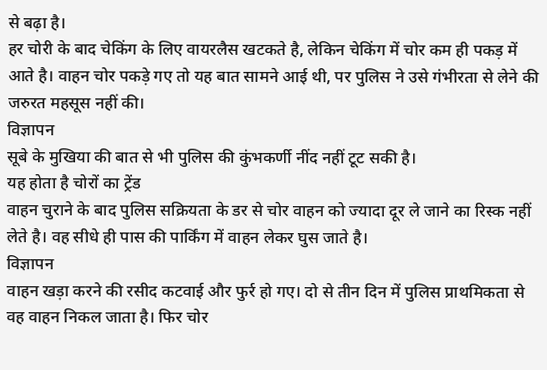से बढ़ा है।
हर चोरी के बाद चेकिंग के लिए वायरलैस खटकते है, लेकिन चेकिंग में चोर कम ही पकड़ में आते है। वाहन चोर पकड़े गए तो यह बात सामने आई थी, पर पुलिस ने उसे गंभीरता से लेने की जरुरत महसूस नहीं की।
विज्ञापन
सूबे के मुखिया की बात से भी पुलिस की कुंभकर्णी नींद नहीं टूट सकी है।
यह होता है चोरों का ट्रेंड
वाहन चुराने के बाद पुलिस सक्रियता के डर से चोर वाहन को ज्यादा दूर ले जाने का रिस्क नहीं लेते है। वह सीधे ही पास की पार्किंग में वाहन लेकर घुस जाते है।
विज्ञापन
वाहन खड़ा करने की रसीद कटवाई और फुर्र हो गए। दो से तीन दिन में पुलिस प्राथमिकता से वह वाहन निकल जाता है। फिर चोर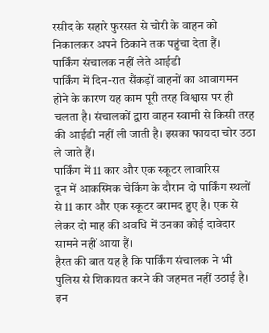रसीद के सहारे फुरसत से चोरी के वाहन को निकालकर अपने ठिकाने तक पहुंचा देता हैं।
पार्किंग संचालक नहीं लेते आईडी
पार्किंग में दिन-रात सैंकड़ों वाहनों का आवागमन होने के कारण यह काम पूरी तरह विश्वास पर ही चलता है। संचालकों द्वारा वाहन स्वामी से किसी तरह की आईडी नहीं ली जाती है। इसका फायदा चोर उठा ले जाते हैं।
पार्किंग में 11 कार और एक स्कूटर लावारिस
दून में आकस्मिक चेकिंग के दौरान दो पार्किंग स्थलों से 11 कार और एक स्कूटर बरामद हुए है। एक से लेकर दो माह की अवधि में उनका कोई दावेदार सामने नहीं आया हैं।
हैरत की बात यह है कि पार्किंग संचालक ने भी पुलिस से शिकायत करने की जहमत नहीं उठाई है। इन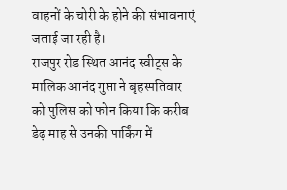वाहनों के चोरी के होने की संभावनाएं जताई जा रही है।
राजपुर रोड स्थित आनंद स्वीट्स के मालिक आनंद गुप्ता ने बृहस्पतिवार को पुलिस को फोन किया कि करीब डेढ़ माह से उनकी पार्किंग में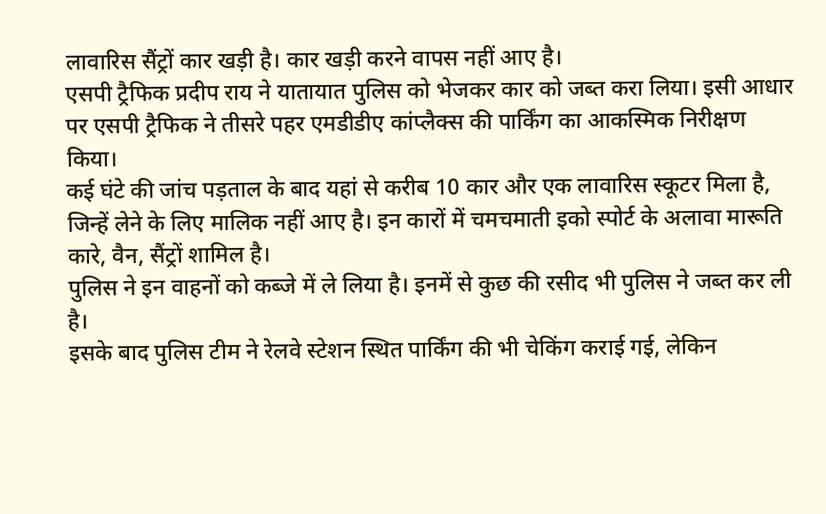लावारिस सैंट्रों कार खड़ी है। कार खड़ी करने वापस नहीं आए है।
एसपी ट्रैफिक प्रदीप राय ने यातायात पुलिस को भेजकर कार को जब्त करा लिया। इसी आधार पर एसपी ट्रैफिक ने तीसरे पहर एमडीडीए कांप्लैक्स की पार्किंग का आकस्मिक निरीक्षण किया।
कई घंटे की जांच पड़ताल के बाद यहां से करीब 10 कार और एक लावारिस स्कूटर मिला है, जिन्हें लेने के लिए मालिक नहीं आए है। इन कारों में चमचमाती इको स्पोर्ट के अलावा मारूति कारे, वैन, सैंट्रों शामिल है।
पुलिस ने इन वाहनों को कब्जे में ले लिया है। इनमें से कुछ की रसीद भी पुलिस ने जब्त कर ली है।
इसके बाद पुलिस टीम ने रेलवे स्टेशन स्थित पार्किंग की भी चेकिंग कराई गई, लेकिन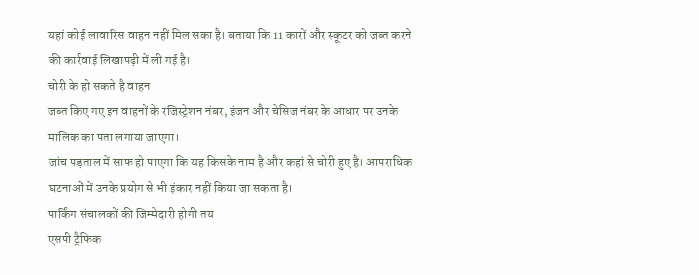यहां कोई लावारिस वाहन नहीं मिल सका है। बताया कि 11 कारों और स्कूटर को जब्त करने की कार्रवाई लिखापढ़ी में ली गई है।
चोरी के हो सकते है वाहन
जब्त किए गए इन वाहनों के रजिस्ट्रेशन नंबर, इंजन और चेसिज नंबर के आधार पर उनके मालिक का पता लगाया जाएगा।
जांच पड़ताल में साफ हो पाएगा कि यह किसके नाम है और कहां से चोरी हुए है। आपराधिक घटनाओं में उनके प्रयोग से भी इंकार नहीं किया जा सकता है।
पार्किंग संचालकों की जिम्मेदारी होगी तय
एसपी ट्रैफिक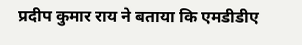प्रदीप कुमार राय ने बताया कि एमडीडीए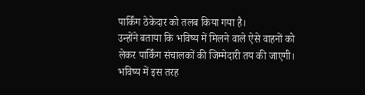पार्किंग ठेकेदार को तलब किया गया है।
उन्होंने बताया कि भविष्य में मिलने वाले ऐसे वाहनों को लेकर पार्किंग संचालकों की जिम्मेदारी तय की जाएगी। भविष्य में इस तरह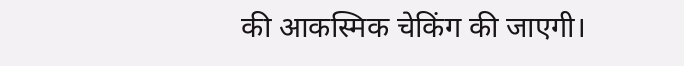की आकस्मिक चेकिंग की जाएगी।